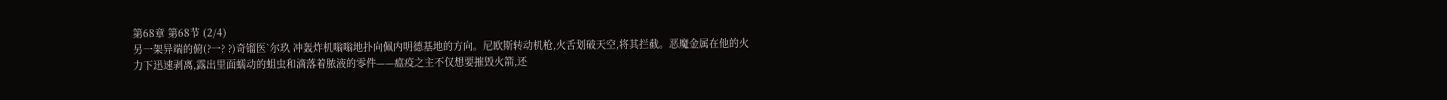第68章 第68节 (2/4)
另一架异端的俯(?一? ?)奇镏医`尔玖 冲轰炸机嗡嗡地扑向佩内明德基地的方向。尼欧斯转动机枪,火舌划破天空,将其拦截。恶魔金属在他的火力下迅速剥离,露出里面蠕动的蛆虫和滴落着脓液的零件——瘟疫之主不仅想要摧毁火箭,还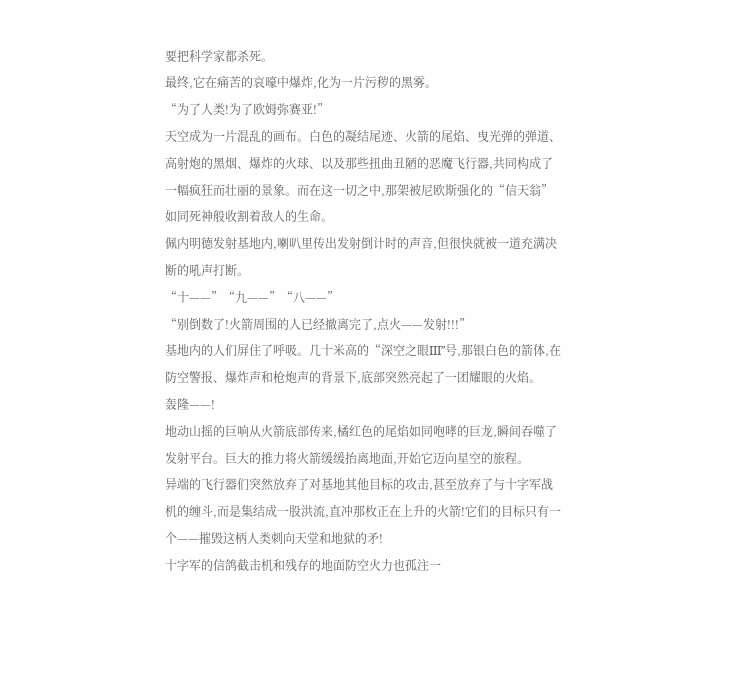要把科学家都杀死。
最终,它在痛苦的哀嚎中爆炸,化为一片污秽的黑雾。
“为了人类!为了欧姆弥赛亚!”
天空成为一片混乱的画布。白色的凝结尾迹、火箭的尾焰、曳光弹的弹道、高射炮的黑烟、爆炸的火球、以及那些扭曲丑陋的恶魔飞行器,共同构成了一幅疯狂而壮丽的景象。而在这一切之中,那架被尼欧斯强化的“信天翁”如同死神般收割着敌人的生命。
佩内明德发射基地内,喇叭里传出发射倒计时的声音,但很快就被一道充满决断的吼声打断。
“十——”“九——”“八——”
“别倒数了!火箭周围的人已经撤离完了,点火——发射!!!”
基地内的人们屏住了呼吸。几十米高的“深空之眼III”号,那银白色的箭体,在防空警报、爆炸声和枪炮声的背景下,底部突然亮起了一团耀眼的火焰。
轰隆——!
地动山摇的巨响从火箭底部传来,橘红色的尾焰如同咆哮的巨龙,瞬间吞噬了发射平台。巨大的推力将火箭缓缓抬离地面,开始它迈向星空的旅程。
异端的飞行器们突然放弃了对基地其他目标的攻击,甚至放弃了与十字军战机的缠斗,而是集结成一股洪流,直冲那枚正在上升的火箭!它们的目标只有一个——摧毁这柄人类刺向天堂和地狱的矛!
十字军的信鸽截击机和残存的地面防空火力也孤注一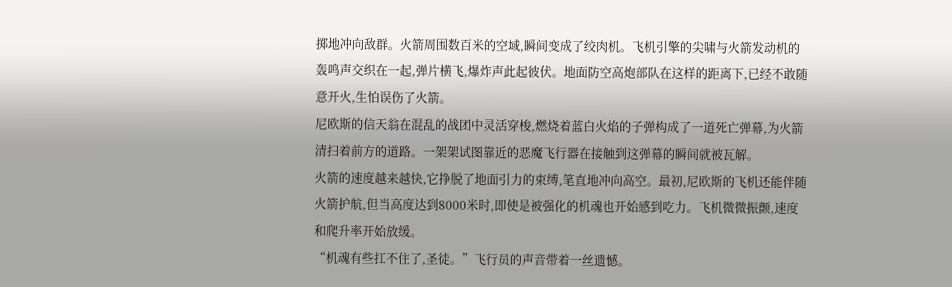掷地冲向敌群。火箭周围数百米的空域,瞬间变成了绞肉机。飞机引擎的尖啸与火箭发动机的轰鸣声交织在一起,弹片横飞,爆炸声此起彼伏。地面防空高炮部队在这样的距离下,已经不敢随意开火,生怕误伤了火箭。
尼欧斯的信天翁在混乱的战团中灵活穿梭,燃烧着蓝白火焰的子弹构成了一道死亡弹幕,为火箭清扫着前方的道路。一架架试图靠近的恶魔飞行器在接触到这弹幕的瞬间就被瓦解。
火箭的速度越来越快,它挣脱了地面引力的束缚,笔直地冲向高空。最初,尼欧斯的飞机还能伴随火箭护航,但当高度达到8000米时,即使是被强化的机魂也开始感到吃力。飞机微微振颤,速度和爬升率开始放缓。
“机魂有些扛不住了,圣徒。”飞行员的声音带着一丝遗憾。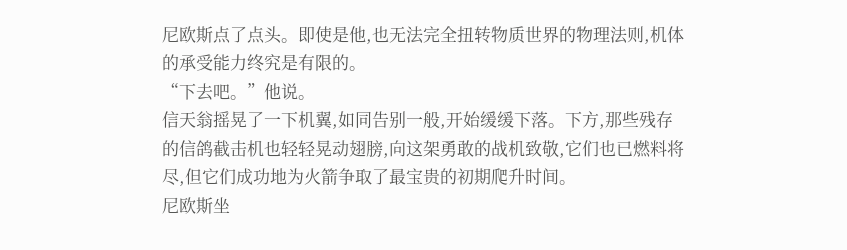尼欧斯点了点头。即使是他,也无法完全扭转物质世界的物理法则,机体的承受能力终究是有限的。
“下去吧。”他说。
信天翁摇晃了一下机翼,如同告别一般,开始缓缓下落。下方,那些残存的信鸽截击机也轻轻晃动翅膀,向这架勇敢的战机致敬,它们也已燃料将尽,但它们成功地为火箭争取了最宝贵的初期爬升时间。
尼欧斯坐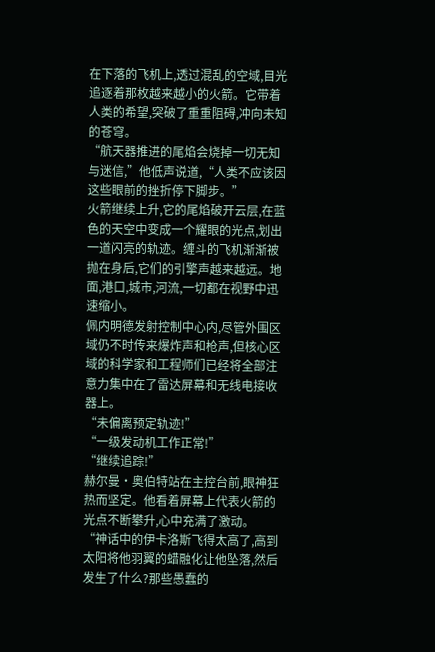在下落的飞机上,透过混乱的空域,目光追逐着那枚越来越小的火箭。它带着人类的希望,突破了重重阻碍,冲向未知的苍穹。
“航天器推进的尾焰会烧掉一切无知与迷信,”他低声说道,“人类不应该因这些眼前的挫折停下脚步。”
火箭继续上升,它的尾焰破开云层,在蓝色的天空中变成一个耀眼的光点,划出一道闪亮的轨迹。缠斗的飞机渐渐被抛在身后,它们的引擎声越来越远。地面,港口,城市,河流,一切都在视野中迅速缩小。
佩内明德发射控制中心内,尽管外围区域仍不时传来爆炸声和枪声,但核心区域的科学家和工程师们已经将全部注意力集中在了雷达屏幕和无线电接收器上。
“未偏离预定轨迹!”
“一级发动机工作正常!”
“继续追踪!”
赫尔曼·奥伯特站在主控台前,眼神狂热而坚定。他看着屏幕上代表火箭的光点不断攀升,心中充满了激动。
“神话中的伊卡洛斯飞得太高了,高到太阳将他羽翼的蜡融化让他坠落,然后发生了什么?那些愚蠢的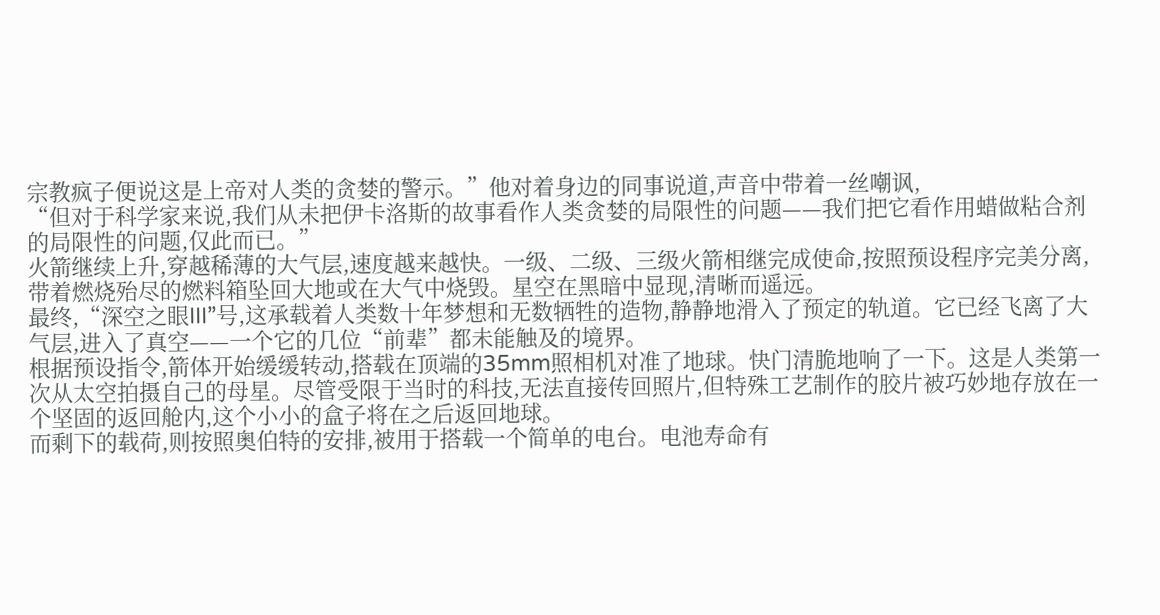宗教疯子便说这是上帝对人类的贪婪的警示。”他对着身边的同事说道,声音中带着一丝嘲讽,
“但对于科学家来说,我们从未把伊卡洛斯的故事看作人类贪婪的局限性的问题——我们把它看作用蜡做粘合剂的局限性的问题,仅此而已。”
火箭继续上升,穿越稀薄的大气层,速度越来越快。一级、二级、三级火箭相继完成使命,按照预设程序完美分离,带着燃烧殆尽的燃料箱坠回大地或在大气中烧毁。星空在黑暗中显现,清晰而遥远。
最终,“深空之眼III”号,这承载着人类数十年梦想和无数牺牲的造物,静静地滑入了预定的轨道。它已经飞离了大气层,进入了真空——一个它的几位“前辈”都未能触及的境界。
根据预设指令,箭体开始缓缓转动,搭载在顶端的35mm照相机对准了地球。快门清脆地响了一下。这是人类第一次从太空拍摄自己的母星。尽管受限于当时的科技,无法直接传回照片,但特殊工艺制作的胶片被巧妙地存放在一个坚固的返回舱内,这个小小的盒子将在之后返回地球。
而剩下的载荷,则按照奥伯特的安排,被用于搭载一个简单的电台。电池寿命有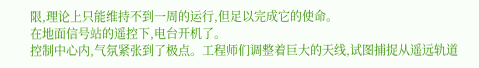限,理论上只能维持不到一周的运行,但足以完成它的使命。
在地面信号站的遥控下,电台开机了。
控制中心内,气氛紧张到了极点。工程师们调整着巨大的天线,试图捕捉从遥远轨道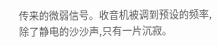传来的微弱信号。收音机被调到预设的频率,除了静电的沙沙声,只有一片沉寂。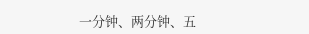一分钟、两分钟、五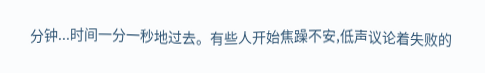分钟...时间一分一秒地过去。有些人开始焦躁不安,低声议论着失败的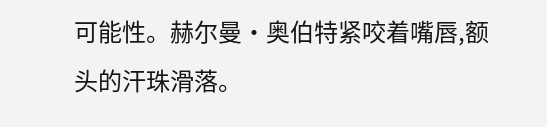可能性。赫尔曼·奥伯特紧咬着嘴唇,额头的汗珠滑落。